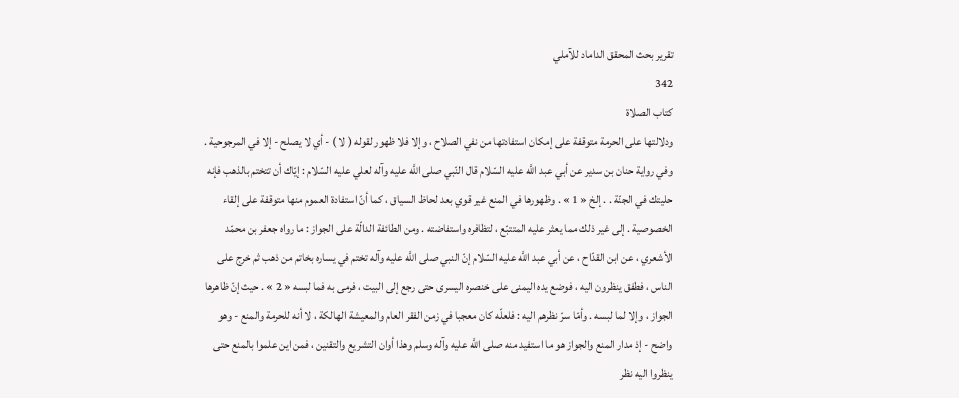تقرير بحث المحقق الداماد للآملي
342
كتاب الصلاة
ودلالتها على الحرمة متوقفة على إمكان استفادتها من نفي الصلاح ، وإلا فلا ظهور لقوله ( لا ) - أي لا يصلح - إلا في المرجوحية . وفي رواية حنان بن سدير عن أبي عبد اللَّه عليه السّلام قال النّبي صلى اللَّه عليه وآله لعلي عليه السّلام : إيّاك أن تتختم بالذهب فإنه حليتك في الجنّة . . إلخ « 1 » . وظهورها في المنع غير قوي بعد لحاظ السياق ، كما أنّ استفادة العموم منها متوقفة على إلقاء الخصوصية . إلى غير ذلك مما يعثر عليه المتتبّع ، لتظافره واستفاضته . ومن الطائفة الدالّة على الجواز : ما رواه جعفر بن محمّد الأشعري ، عن ابن القدّاح ، عن أبي عبد اللَّه عليه السّلام إنّ النبي صلى اللَّه عليه وآله تختم في يساره بخاتم من ذهب ثم خرج على الناس ، فطفق ينظرون اليه ، فوضع يده اليمنى على خنصره اليسرى حتى رجع إلى البيت ، فرمى به فما لبسه « 2 » . حيث إنّ ظاهرها الجواز ، وإلا لما لبسه . وأمّا سرّ نظرهم اليه : فلعلّه كان معجبا في زمن الفقر العام والمعيشة الهالكة ، لا أنه للحرمة والمنع - وهو واضح - إذ مدار المنع والجواز هو ما استفيد منه صلى اللَّه عليه وآله وسلم وهذا أوان التشريع والتقنين ، فمن اين علموا بالمنع حتى ينظروا اليه نظر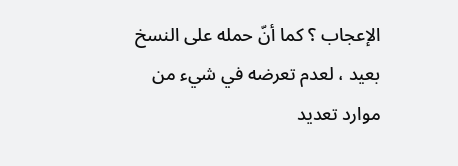الإعجاب ؟ كما أنّ حمله على النسخ بعيد ، لعدم تعرضه في شيء من موارد تعديد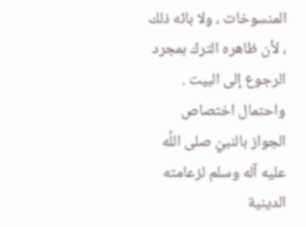المنسوخات ، ولا بائه ذلك ، لأن ظاهره الترك بمجرد الرجوع إلى البيت . واحتمال اختصاص الجواز بالنبيّ صلى اللَّه عليه آله وسلم لزعامته الدينية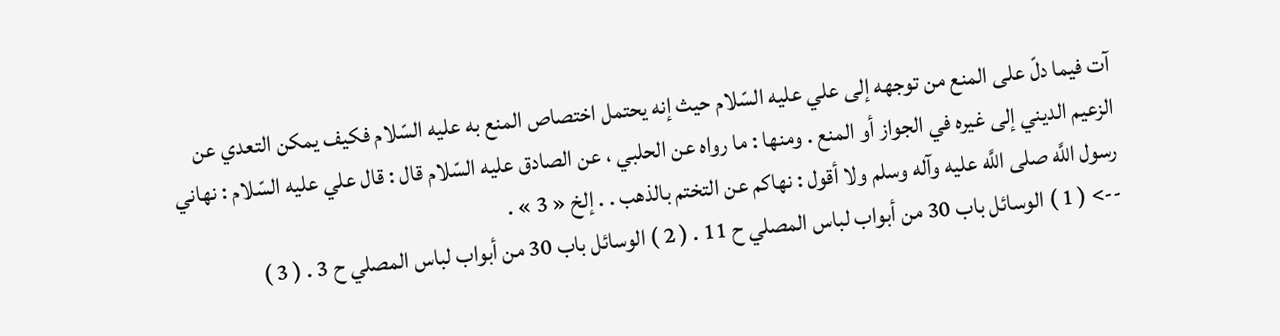آت فيما دلّ على المنع من توجهه إلى علي عليه السّلام حيث إنه يحتمل اختصاص المنع به عليه السّلام فكيف يمكن التعدي عن الزعيم الديني إلى غيره في الجواز أو المنع . ومنها : ما رواه عن الحلبي ، عن الصادق عليه السّلام قال : قال علي عليه السّلام : نهاني رسول اللَّه صلى اللَّه عليه وآله وسلم ولا أقول : نهاكم عن التختم بالذهب . . إلخ « 3 » .
--> ( 1 ) الوسائل باب 30 من أبواب لباس المصلي ح 11 . ( 2 ) الوسائل باب 30 من أبواب لباس المصلي ح 3 . ( 3 )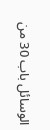الوسائل باب 30 من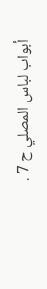أبواب لباس المصلي ح 7 .